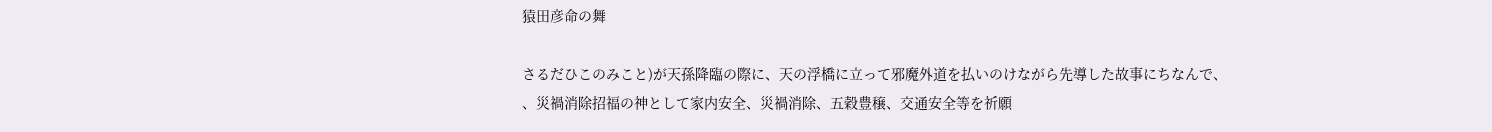猿田彦命の舞

さるだひこのみこと)が天孫降臨の際に、天の浮橋に立って邪魔外道を払いのけながら先導した故事にちなんで、             、災禍消除招福の神として家内安全、災禍消除、五穀豊穣、交通安全等を祈願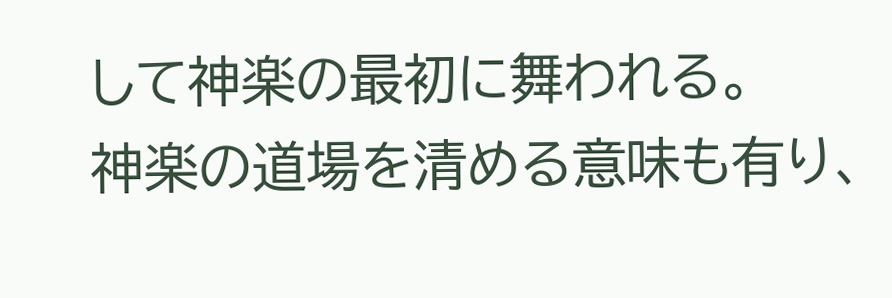して神楽の最初に舞われる。
神楽の道場を清める意味も有り、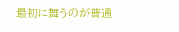最初に舞うのが普通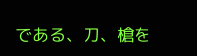である、刀、槍を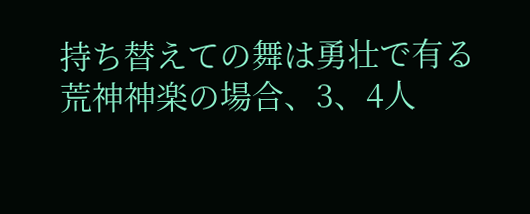持ち替えての舞は勇壮で有る
荒神神楽の場合、3、4人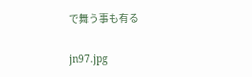で舞う事も有る

jn97.jpg